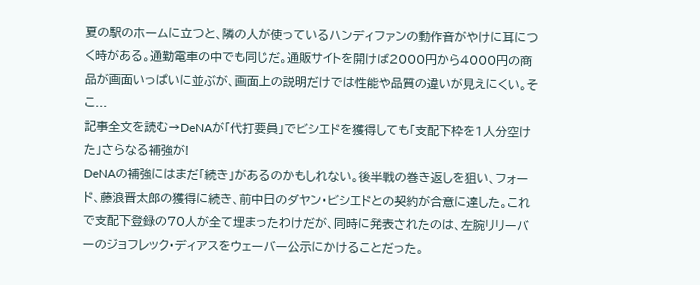夏の駅のホームに立つと、隣の人が使っているハンディファンの動作音がやけに耳につく時がある。通勤電車の中でも同じだ。通販サイトを開けば2000円から4000円の商品が画面いっぱいに並ぶが、画面上の説明だけでは性能や品質の違いが見えにくい。そこ...
記事全文を読む→DeNAが「代打要員」でビシエドを獲得しても「支配下枠を1人分空けた」さらなる補強が!
DeNAの補強にはまだ「続き」があるのかもしれない。後半戦の巻き返しを狙い、フォード、藤浪晋太郎の獲得に続き、前中日のダヤン・ビシエドとの契約が合意に達した。これで支配下登録の70人が全て埋まったわけだが、同時に発表されたのは、左腕リリーバーのジョフレック・ディアスをウェーバー公示にかけることだった。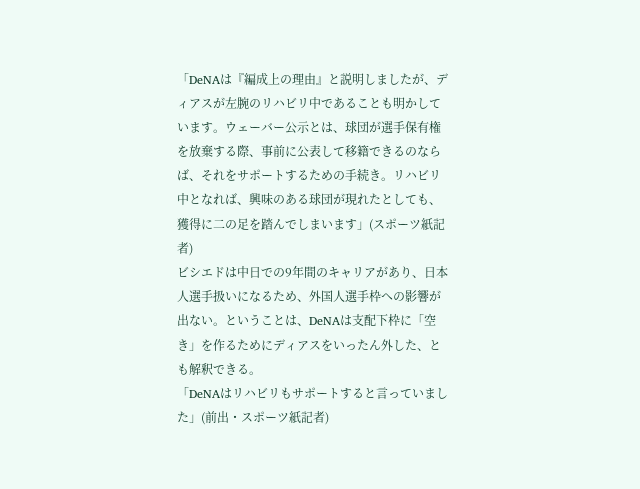「DeNAは『編成上の理由』と説明しましたが、ディアスが左腕のリハビリ中であることも明かしています。ウェーバー公示とは、球団が選手保有権を放棄する際、事前に公表して移籍できるのならば、それをサポートするための手続き。リハビリ中となれば、興味のある球団が現れたとしても、獲得に二の足を踏んでしまいます」(スポーツ紙記者)
ビシエドは中日での9年間のキャリアがあり、日本人選手扱いになるため、外国人選手枠への影響が出ない。ということは、DeNAは支配下枠に「空き」を作るためにディアスをいったん外した、とも解釈できる。
「DeNAはリハビリもサポートすると言っていました」(前出・スポーツ紙記者)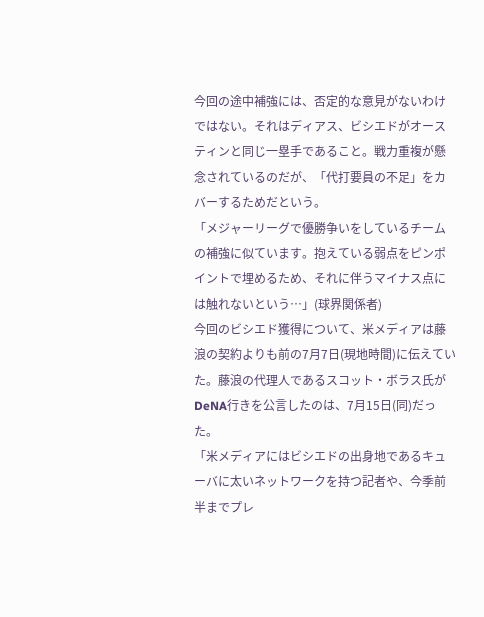今回の途中補強には、否定的な意見がないわけではない。それはディアス、ビシエドがオースティンと同じ一塁手であること。戦力重複が懸念されているのだが、「代打要員の不足」をカバーするためだという。
「メジャーリーグで優勝争いをしているチームの補強に似ています。抱えている弱点をピンポイントで埋めるため、それに伴うマイナス点には触れないという…」(球界関係者)
今回のビシエド獲得について、米メディアは藤浪の契約よりも前の7月7日(現地時間)に伝えていた。藤浪の代理人であるスコット・ボラス氏がDeNA行きを公言したのは、7月15日(同)だった。
「米メディアにはビシエドの出身地であるキューバに太いネットワークを持つ記者や、今季前半までプレ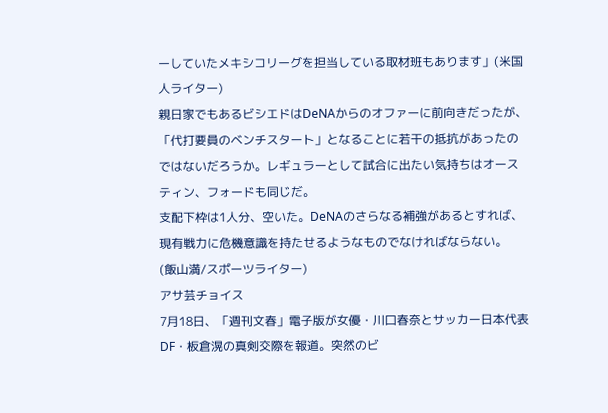ーしていたメキシコリーグを担当している取材班もあります」(米国人ライター)
親日家でもあるビシエドはDeNAからのオファーに前向きだったが、「代打要員のベンチスタート」となることに若干の抵抗があったのではないだろうか。レギュラーとして試合に出たい気持ちはオースティン、フォードも同じだ。
支配下枠は1人分、空いた。DeNAのさらなる補強があるとすれば、現有戦力に危機意識を持たせるようなものでなければならない。
(飯山満/スポーツライター)
アサ芸チョイス
7月18日、「週刊文春」電子版が女優・川口春奈とサッカー日本代表DF・板倉滉の真剣交際を報道。突然のビ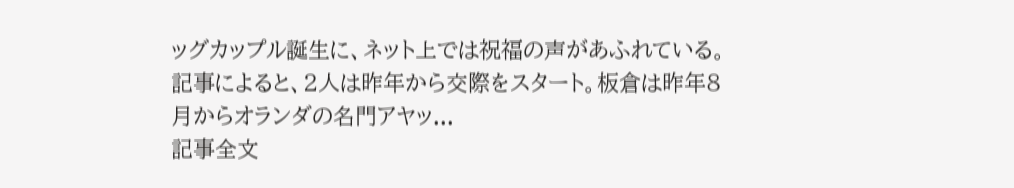ッグカップル誕生に、ネット上では祝福の声があふれている。記事によると、2人は昨年から交際をスタート。板倉は昨年8月からオランダの名門アヤッ...
記事全文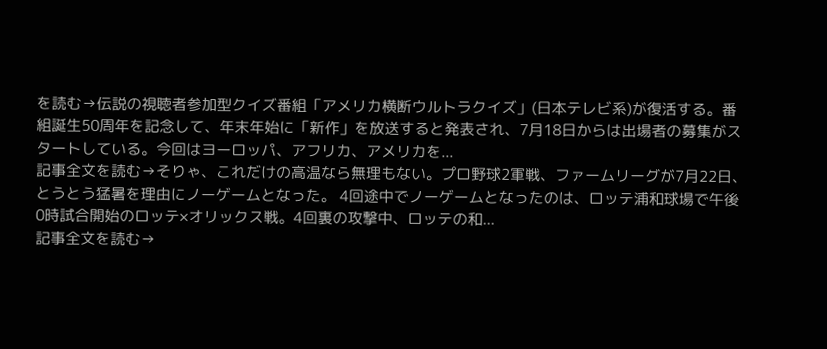を読む→伝説の視聴者参加型クイズ番組「アメリカ横断ウルトラクイズ」(日本テレビ系)が復活する。番組誕生50周年を記念して、年末年始に「新作」を放送すると発表され、7月18日からは出場者の募集がスタートしている。今回はヨーロッパ、アフリカ、アメリカを...
記事全文を読む→そりゃ、これだけの高温なら無理もない。プロ野球2軍戦、ファームリーグが7月22日、とうとう猛暑を理由にノーゲームとなった。 4回途中でノーゲームとなったのは、ロッテ浦和球場で午後0時試合開始のロッテ×オリックス戦。4回裏の攻撃中、ロッテの和...
記事全文を読む→